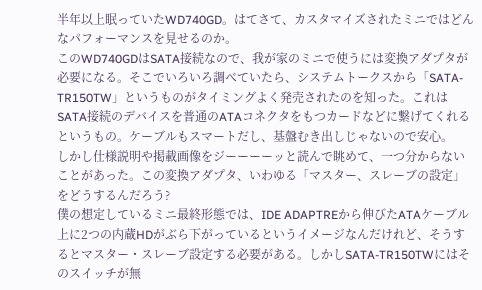半年以上眠っていたWD740GD。はてさて、カスタマイズされたミニではどんなパフォーマンスを見せるのか。
このWD740GDはSATA接続なので、我が家のミニで使うには変換アダプタが必要になる。そこでいろいろ調べていたら、システムトークスから「SATA-TR150TW」というものがタイミングよく発売されたのを知った。これはSATA接続のデバイスを普通のATAコネクタをもつカードなどに繋げてくれるというもの。ケーブルもスマートだし、基盤むき出しじゃないので安心。
しかし仕様説明や掲載画像をジーーーーッと読んで眺めて、一つ分からないことがあった。この変換アダプタ、いわゆる「マスター、スレーブの設定」をどうするんだろう?
僕の想定しているミニ最終形態では、IDE ADAPTREから伸びたATAケーブル上に2つの内蔵HDがぶら下がっているというイメージなんだけれど、そうするとマスター・スレーブ設定する必要がある。しかしSATA-TR150TWにはそのスイッチが無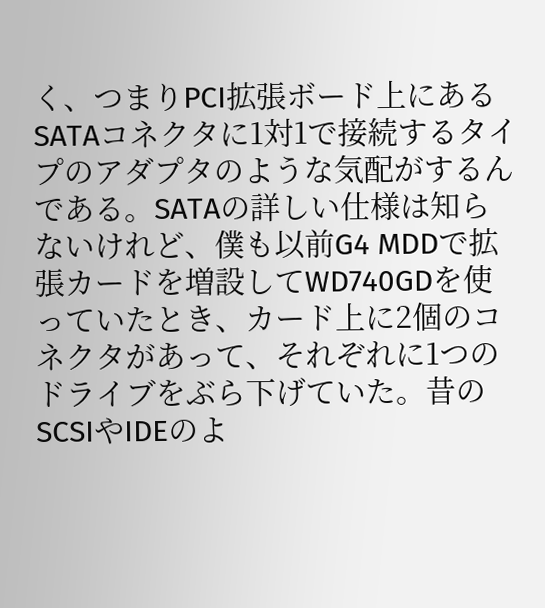く、つまりPCI拡張ボード上にあるSATAコネクタに1対1で接続するタイプのアダプタのような気配がするんである。SATAの詳しい仕様は知らないけれど、僕も以前G4 MDDで拡張カードを増設してWD740GDを使っていたとき、カード上に2個のコネクタがあって、それぞれに1つのドライブをぶら下げていた。昔のSCSIやIDEのよ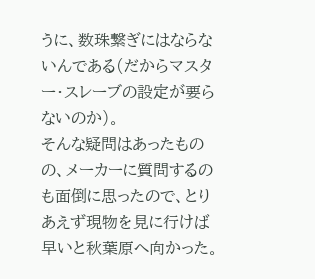うに、数珠繋ぎにはならないんである(だからマスター・スレーブの設定が要らないのか)。
そんな疑問はあったものの、メーカーに質問するのも面倒に思ったので、とりあえず現物を見に行けば早いと秋葉原へ向かった。